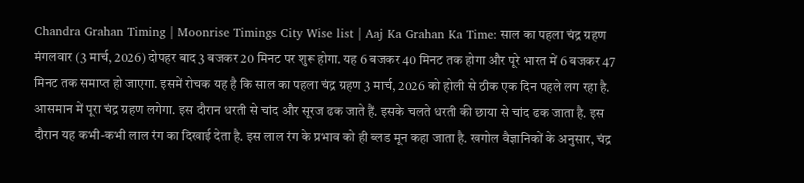Chandra Grahan Timing | Moonrise Timings City Wise list | Aaj Ka Grahan Ka Time: साल का पहला चंद्र ग्रहण मंगलवार (3 मार्च, 2026) दोपहर बाद 3 बजकर 20 मिनट पर शुरू होगा. यह 6 बजकर 40 मिनट तक होगा और पूरे भारत में 6 बजकर 47 मिनट तक समाप्त हो जाएगा. इसमें रोचक यह है कि साल का पहला चंद्र ग्रहण 3 मार्च, 2026 को होली से ठीक एक दिन पहले लग रहा है. आसमान में पूरा चंद्र ग्रहण लगेगा. इस दौरान धरती से चांद और सूरज ढक जाते हैं. इसके चलते धरती की छाया से चांद ढक जाता है. इस दौरान यह कभी-कभी लाल रंग का दिखाई देता है. इस लाल रंग के प्रभाव को ही ब्लड मून कहा जाता है. खगोल वैज्ञानिकों के अनुसार, चंद्र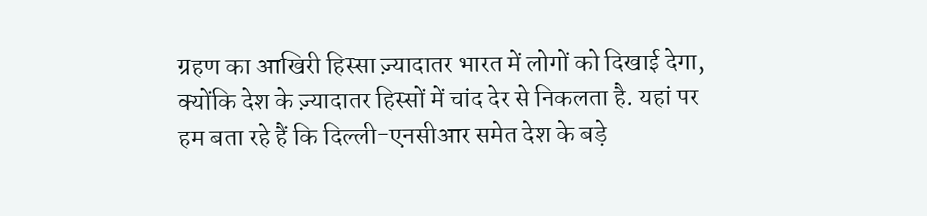ग्रहण का आखिरी हिस्सा ज़्यादातर भारत में लोगों को दिखाई देगा, क्योंकि देश के ज़्यादातर हिस्सों में चांद देर से निकलता है. यहां पर हम बता रहे हैं कि दिल्ली-एनसीआर समेत देश के बड़े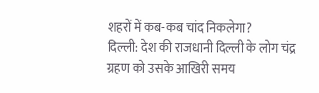शहरों में कब-कब चांद निकलेगा?
दिल्ली: देश की राजधानी दिल्ली के लोग चंद्र ग्रहण को उसके आखिरी समय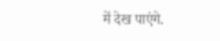में देख पाएंगे.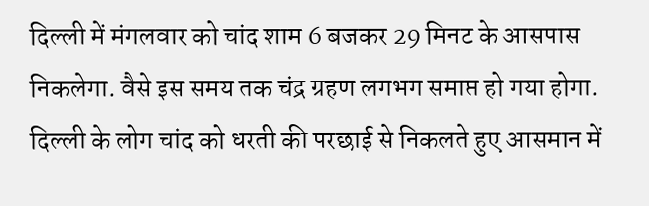दिल्ली में मंगलवार को चांद शाम 6 बजकर 29 मिनट के आसपास निकलेगा. वैसे इस समय तक चंद्र ग्रहण लगभग समाप्त हो गया होगा. दिल्ली के लोग चांद को धरती की परछाई से निकलते हुए आसमान में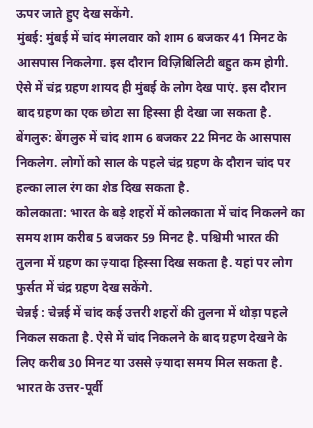ऊपर जाते हुए देख सकेंगे.
मुंबई: मुंबई में चांद मंगलवार को शाम 6 बजकर 41 मिनट के आसपास निकलेगा. इस दौरान विज़िबिलिटी बहुत कम होगी. ऐसे में चंद्र ग्रहण शायद ही मुंबई के लोग देख पाएं. इस दौरान बाद ग्रहण का एक छोटा सा हिस्सा ही देखा जा सकता है.
बेंगलुरु: बेंगलुरु में चांद शाम 6 बजकर 22 मिनट के आसपास निकलेग. लोगों को साल के पहले चंद्र ग्रहण के दौरान चांद पर हल्का लाल रंग का शेड दिख सकता है.
कोलकाता: भारत के बड़े शहरों में कोलकाता में चांद निकलने का समय शाम करीब 5 बजकर 59 मिनट है. पश्चिमी भारत की तुलना में ग्रहण का ज़्यादा हिस्सा दिख सकता है. यहां पर लोग फुर्सत में चंद्र ग्रहण देख सकेंगे.
चेन्नई : चेन्नई में चांद कई उत्तरी शहरों की तुलना में थोड़ा पहले निकल सकता है. ऐसे में चांद निकलने के बाद ग्रहण देखने के लिए करीब 30 मिनट या उससे ज़्यादा समय मिल सकता है.
भारत के उत्तर-पूर्वी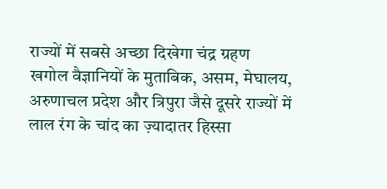राज्यों में सबसे अच्छा दिखेगा चंद्र ग्रहण
खगोल वैज्ञानियों के मुताबिक, असम, मेघालय, अरुणाचल प्रदेश और त्रिपुरा जैसे दूसरे राज्यों में लाल रंग के चांद का ज़्यादातर हिस्सा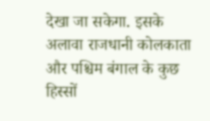देखा जा सकेगा. इसके अलावा राजधानी कोलकाता और पश्चिम बंगाल के कुछ हिस्सों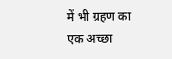में भी ग्रहण का एक अच्छा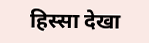हिस्सा देखा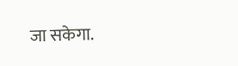जा सकेगा.